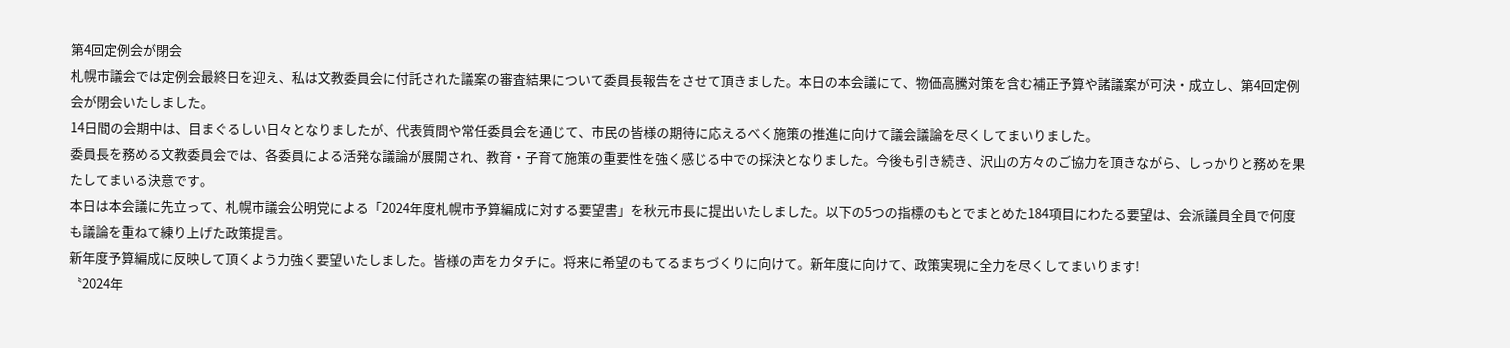第4回定例会が閉会
札幌市議会では定例会最終日を迎え、私は文教委員会に付託された議案の審査結果について委員長報告をさせて頂きました。本日の本会議にて、物価高騰対策を含む補正予算や諸議案が可決・成立し、第4回定例会が閉会いたしました。
14日間の会期中は、目まぐるしい日々となりましたが、代表質問や常任委員会を通じて、市民の皆様の期待に応えるべく施策の推進に向けて議会議論を尽くしてまいりました。
委員長を務める文教委員会では、各委員による活発な議論が展開され、教育・子育て施策の重要性を強く感じる中での採決となりました。今後も引き続き、沢山の方々のご協力を頂きながら、しっかりと務めを果たしてまいる決意です。
本日は本会議に先立って、札幌市議会公明党による「2024年度札幌市予算編成に対する要望書」を秋元市長に提出いたしました。以下の5つの指標のもとでまとめた184項目にわたる要望は、会派議員全員で何度も議論を重ねて練り上げた政策提言。
新年度予算編成に反映して頂くよう力強く要望いたしました。皆様の声をカタチに。将来に希望のもてるまちづくりに向けて。新年度に向けて、政策実現に全力を尽くしてまいります!
〝2024年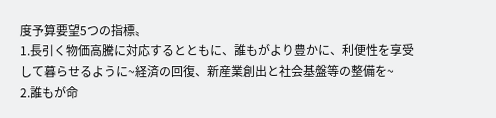度予算要望5つの指標〟
1.長引く物価高騰に対応するとともに、誰もがより豊かに、利便性を享受して暮らせるように~経済の回復、新産業創出と社会基盤等の整備を~
2.誰もが命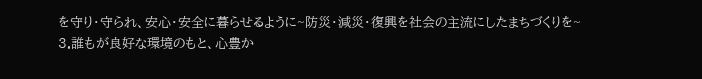を守り・守られ、安心・安全に暮らせるように~防災・減災・復興を社会の主流にしたまちづくりを~
3.誰もが良好な環境のもと、心豊か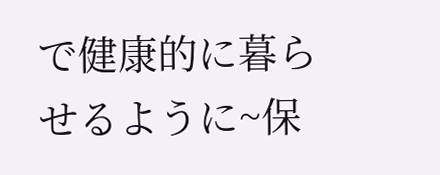で健康的に暮らせるように~保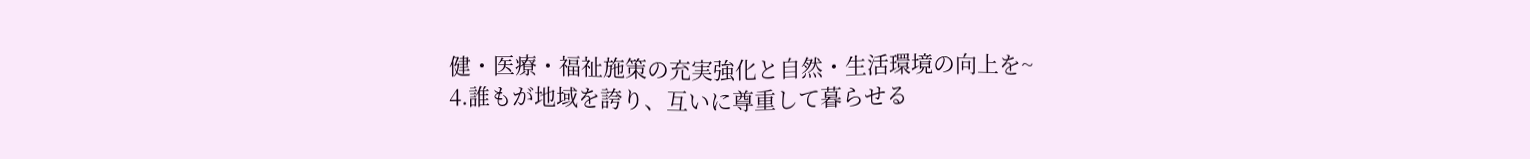健・医療・福祉施策の充実強化と自然・生活環境の向上を~
4.誰もが地域を誇り、互いに尊重して暮らせる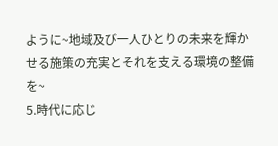ように~地域及び一人ひとりの未来を輝かせる施策の充実とそれを支える環境の整備を~
5.時代に応じ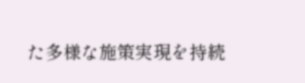た多様な施策実現を持続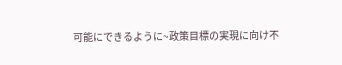可能にできるように~政策目標の実現に向け不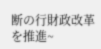断の行財政改革を推進~